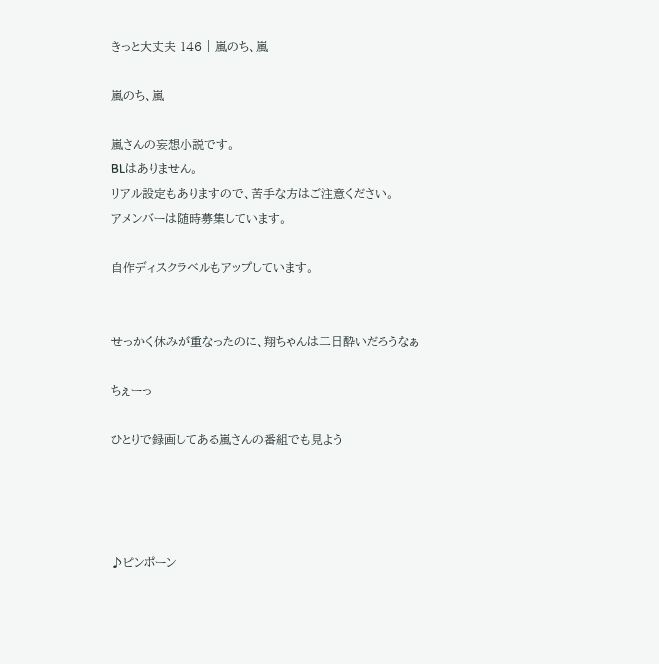きっと大丈夫 146 | 嵐のち、嵐

嵐のち、嵐

嵐さんの妄想小説です。
BLはありません。
リアル設定もありますので、苦手な方はご注意ください。
アメンバーは随時募集しています。

自作ディスクラベルもアップしています。


せっかく休みが重なったのに、翔ちゃんは二日酔いだろうなぁ

ちぇーっ

ひとりで録画してある嵐さんの番組でも見よう




♪ピンポーン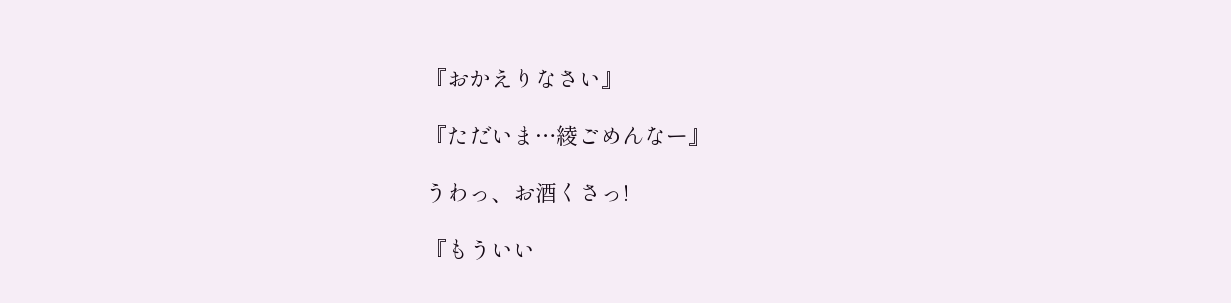『おかえりなさい』

『ただいま…綾ごめんなー』

うわっ、お酒くさっ!

『もういい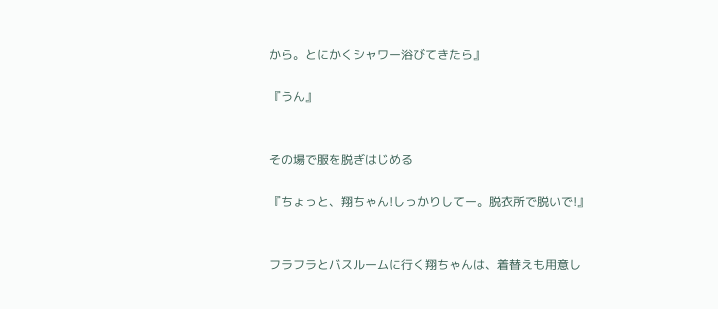から。とにかくシャワー浴びてきたら』

『うん』


その場で服を脱ぎはじめる

『ちょっと、翔ちゃん!しっかりしてー。脱衣所で脱いで!』


フラフラとバスルームに行く翔ちゃんは、着替えも用意し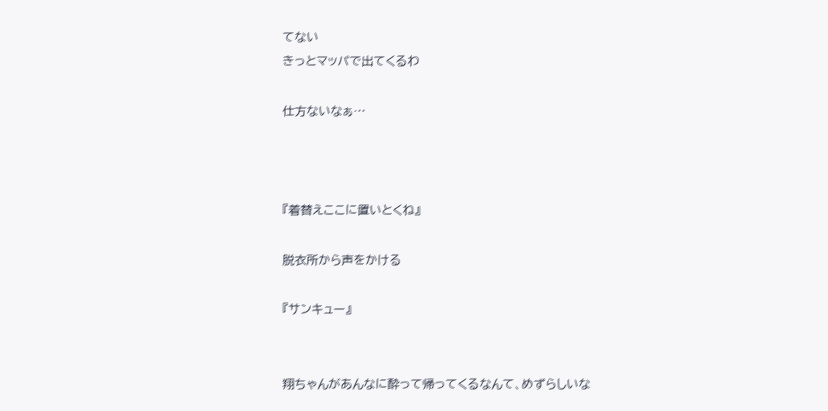てない
きっとマッパで出てくるわ

仕方ないなぁ…



『着替えここに置いとくね』

脱衣所から声をかける

『サンキュー』


翔ちゃんがあんなに酔って帰ってくるなんて、めずらしいな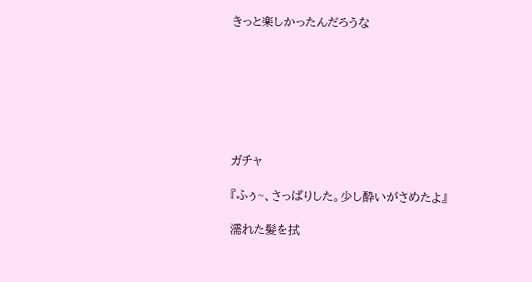きっと楽しかったんだろうな







ガチャ

『ふぅ~、さっぱりした。少し酔いがさめたよ』

濡れた髪を拭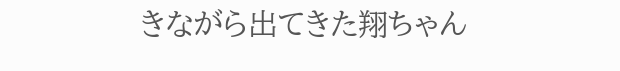きながら出てきた翔ちゃん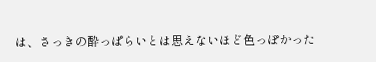は、さっきの酔っぱらいとは思えないほど色っぽかった